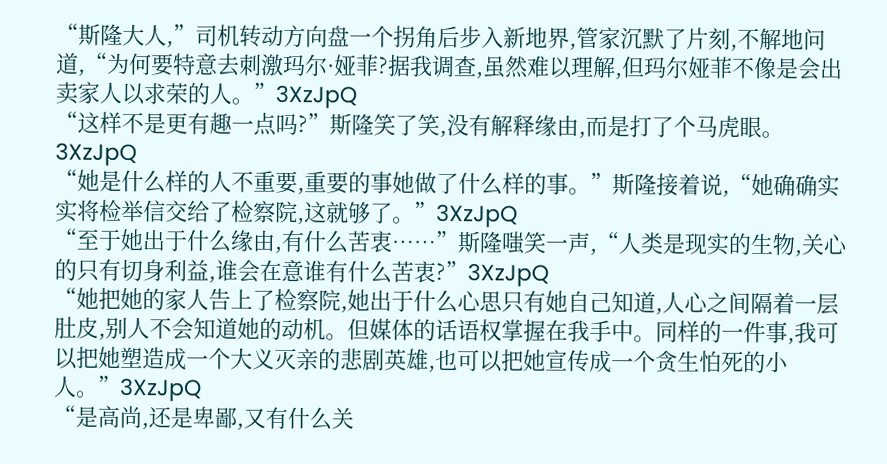“斯隆大人,”司机转动方向盘一个拐角后步入新地界,管家沉默了片刻,不解地问道,“为何要特意去刺激玛尔·娅菲?据我调查,虽然难以理解,但玛尔娅菲不像是会出卖家人以求荣的人。”3XzJpQ
“这样不是更有趣一点吗?”斯隆笑了笑,没有解释缘由,而是打了个马虎眼。3XzJpQ
“她是什么样的人不重要,重要的事她做了什么样的事。”斯隆接着说,“她确确实实将检举信交给了检察院,这就够了。”3XzJpQ
“至于她出于什么缘由,有什么苦衷……”斯隆嗤笑一声,“人类是现实的生物,关心的只有切身利益,谁会在意谁有什么苦衷?”3XzJpQ
“她把她的家人告上了检察院,她出于什么心思只有她自己知道,人心之间隔着一层肚皮,别人不会知道她的动机。但媒体的话语权掌握在我手中。同样的一件事,我可以把她塑造成一个大义灭亲的悲剧英雄,也可以把她宣传成一个贪生怕死的小人。”3XzJpQ
“是高尚,还是卑鄙,又有什么关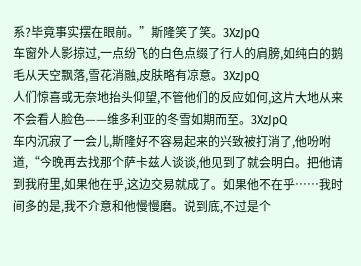系?毕竟事实摆在眼前。”斯隆笑了笑。3XzJpQ
车窗外人影掠过,一点纷飞的白色点缀了行人的肩膀,如纯白的鹅毛从天空飘落,雪花消融,皮肤略有凉意。3XzJpQ
人们惊喜或无奈地抬头仰望,不管他们的反应如何,这片大地从来不会看人脸色——维多利亚的冬雪如期而至。3XzJpQ
车内沉寂了一会儿,斯隆好不容易起来的兴致被打消了,他吩咐道,“今晚再去找那个萨卡兹人谈谈,他见到了就会明白。把他请到我府里,如果他在乎,这边交易就成了。如果他不在乎……我时间多的是,我不介意和他慢慢磨。说到底,不过是个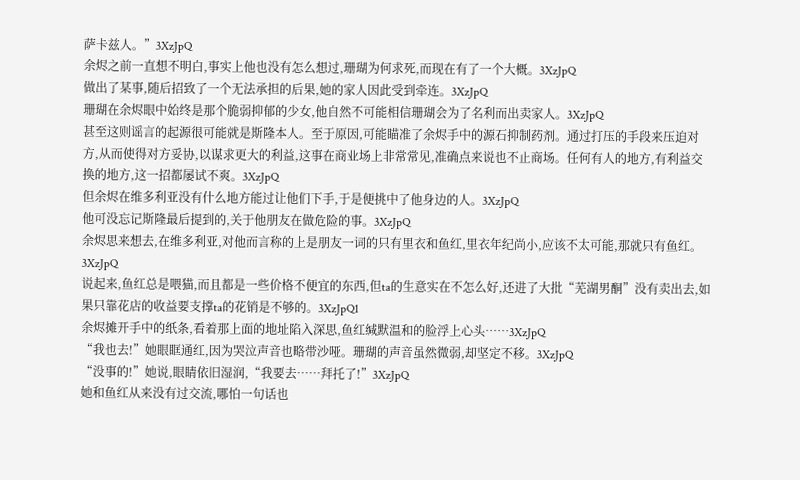萨卡兹人。”3XzJpQ
余烬之前一直想不明白,事实上他也没有怎么想过,珊瑚为何求死,而现在有了一个大概。3XzJpQ
做出了某事,随后招致了一个无法承担的后果,她的家人因此受到牵连。3XzJpQ
珊瑚在余烬眼中始终是那个脆弱抑郁的少女,他自然不可能相信珊瑚会为了名利而出卖家人。3XzJpQ
甚至这则谣言的起源很可能就是斯隆本人。至于原因,可能瞄准了余烬手中的源石抑制药剂。通过打压的手段来压迫对方,从而使得对方妥协,以谋求更大的利益,这事在商业场上非常常见,准确点来说也不止商场。任何有人的地方,有利益交换的地方,这一招都屡试不爽。3XzJpQ
但余烬在维多利亚没有什么地方能过让他们下手,于是便挑中了他身边的人。3XzJpQ
他可没忘记斯隆最后提到的,关于他朋友在做危险的事。3XzJpQ
余烬思来想去,在维多利亚,对他而言称的上是朋友一词的只有里衣和鱼红,里衣年纪尚小,应该不太可能,那就只有鱼红。3XzJpQ
说起来,鱼红总是喂猫,而且都是一些价格不便宜的东西,但ta的生意实在不怎么好,还进了大批“芜湖男酮”没有卖出去,如果只靠花店的收益要支撑ta的花销是不够的。3XzJpQ1
余烬摊开手中的纸条,看着那上面的地址陷入深思,鱼红缄默温和的脸浮上心头……3XzJpQ
“我也去!”她眼眶通红,因为哭泣声音也略带沙哑。珊瑚的声音虽然微弱,却坚定不移。3XzJpQ
“没事的!”她说,眼睛依旧湿润,“我要去……拜托了!”3XzJpQ
她和鱼红从来没有过交流,哪怕一句话也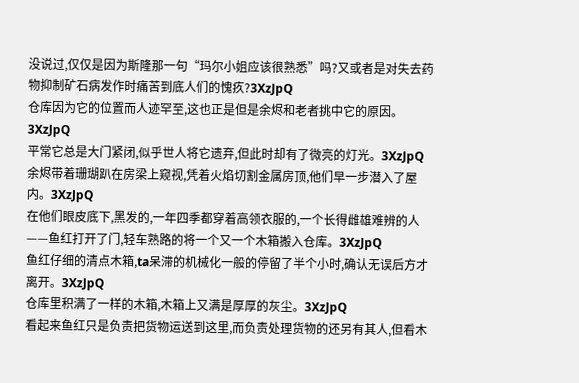没说过,仅仅是因为斯隆那一句“玛尔小姐应该很熟悉”吗?又或者是对失去药物抑制矿石病发作时痛苦到底人们的愧疚?3XzJpQ
仓库因为它的位置而人迹罕至,这也正是但是余烬和老者挑中它的原因。3XzJpQ
平常它总是大门紧闭,似乎世人将它遗弃,但此时却有了微亮的灯光。3XzJpQ
余烬带着珊瑚趴在房梁上窥视,凭着火焰切割金属房顶,他们早一步潜入了屋内。3XzJpQ
在他们眼皮底下,黑发的,一年四季都穿着高领衣服的,一个长得雌雄难辨的人——鱼红打开了门,轻车熟路的将一个又一个木箱搬入仓库。3XzJpQ
鱼红仔细的清点木箱,ta呆滞的机械化一般的停留了半个小时,确认无误后方才离开。3XzJpQ
仓库里积满了一样的木箱,木箱上又满是厚厚的灰尘。3XzJpQ
看起来鱼红只是负责把货物运送到这里,而负责处理货物的还另有其人,但看木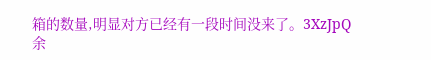箱的数量,明显对方已经有一段时间没来了。3XzJpQ
余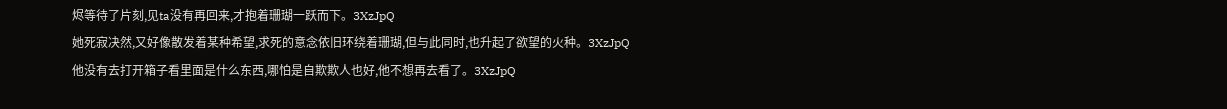烬等待了片刻,见ta没有再回来,才抱着珊瑚一跃而下。3XzJpQ
她死寂决然,又好像散发着某种希望,求死的意念依旧环绕着珊瑚,但与此同时,也升起了欲望的火种。3XzJpQ
他没有去打开箱子看里面是什么东西,哪怕是自欺欺人也好,他不想再去看了。3XzJpQ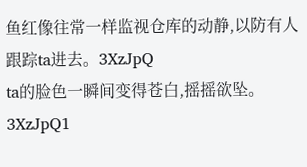鱼红像往常一样监视仓库的动静,以防有人跟踪ta进去。3XzJpQ
ta的脸色一瞬间变得苍白,摇摇欲坠。3XzJpQ1